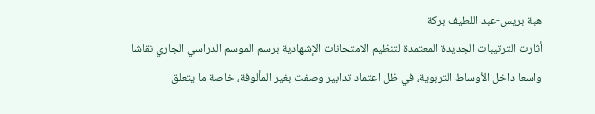هبة بريس-عبد اللطيف بركة
أثارت الترتيبات الجديدة المعتمدة لتنظيم الامتحانات الإشهادية برسم الموسم الدراسي الجاري نقاشا واسعا داخل الأوساط التربوية، في ظل اعتماد تدابير وصفت بغير المألوفة، خاصة ما يتعلق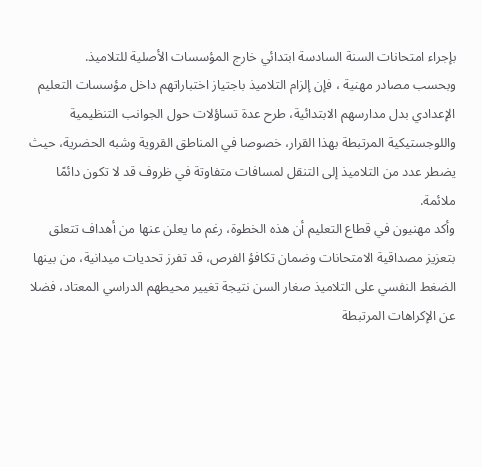بإجراء امتحانات السنة السادسة ابتدائي خارج المؤسسات الأصلية للتلاميذ.
وبحسب مصادر مهنية ، فإن إلزام التلاميذ باجتياز اختباراتهم داخل مؤسسات التعليم الإعدادي بدل مدارسهم الابتدائية، طرح عدة تساؤلات حول الجوانب التنظيمية واللوجستيكية المرتبطة بهذا القرار، خصوصا في المناطق القروية وشبه الحضرية، حيث يضطر عدد من التلاميذ إلى التنقل لمسافات متفاوتة في ظروف قد لا تكون دائمًا ملائمة.
وأكد مهنيون في قطاع التعليم أن هذه الخطوة، رغم ما يعلن عنها من أهداف تتعلق بتعزيز مصداقية الامتحانات وضمان تكافؤ الفرص، قد تفرز تحديات ميدانية، من بينها الضغط النفسي على التلاميذ صغار السن نتيجة تغيير محيطهم الدراسي المعتاد، فضلا عن الإكراهات المرتبطة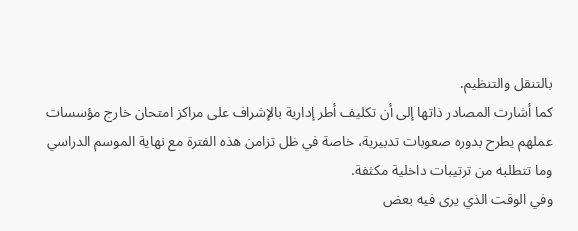بالتنقل والتنظيم.
كما أشارت المصادر ذاتها إلى أن تكليف أطر إدارية بالإشراف على مراكز امتحان خارج مؤسسات عملهم يطرح بدوره صعوبات تدبيرية، خاصة في ظل تزامن هذه الفترة مع نهاية الموسم الدراسي وما تتطلبه من ترتيبات داخلية مكثفة.
وفي الوقت الذي يرى فيه بعض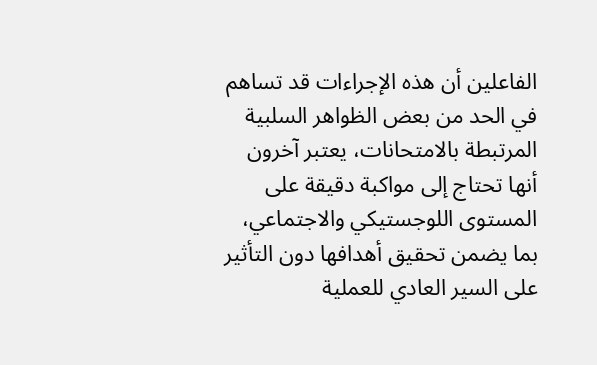الفاعلين أن هذه الإجراءات قد تساهم في الحد من بعض الظواهر السلبية المرتبطة بالامتحانات، يعتبر آخرون أنها تحتاج إلى مواكبة دقيقة على المستوى اللوجستيكي والاجتماعي، بما يضمن تحقيق أهدافها دون التأثير على السير العادي للعملية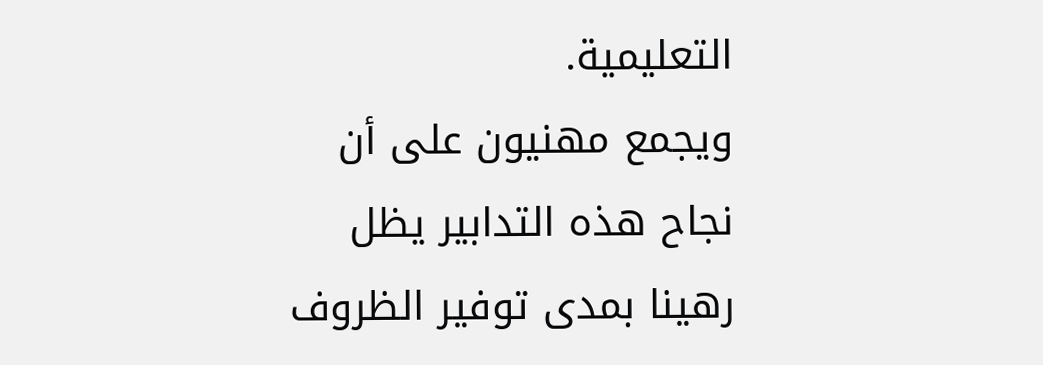التعليمية.
ويجمع مهنيون على أن نجاح هذه التدابير يظل رهينا بمدى توفير الظروف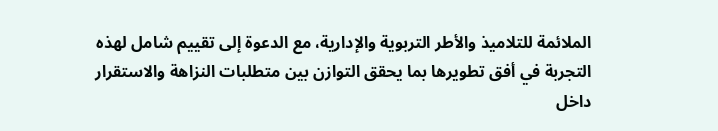الملائمة للتلاميذ والأطر التربوية والإدارية، مع الدعوة إلى تقييم شامل لهذه التجربة في أفق تطويرها بما يحقق التوازن بين متطلبات النزاهة والاستقرار داخل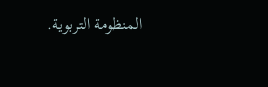المنظومة التربوية.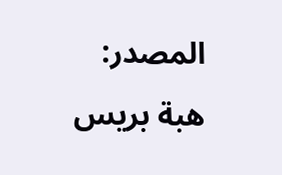المصدر:
هبة بريس